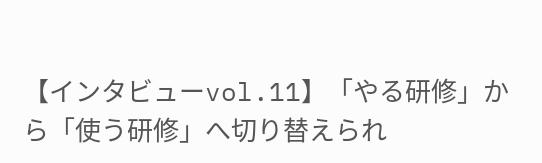【インタビューvol.11】「やる研修」から「使う研修」へ切り替えられ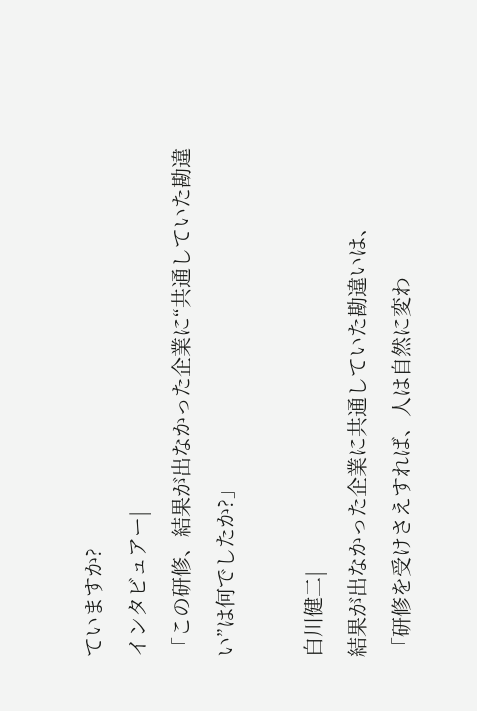ていますか?
インタビュアー|
「この研修、結果が出なかった企業に“共通していた勘違い”は何でしたか?」

白川健二|
結果が出なかった企業に共通していた勘違いは、
「研修を受けさえすれば、人は自然に変わ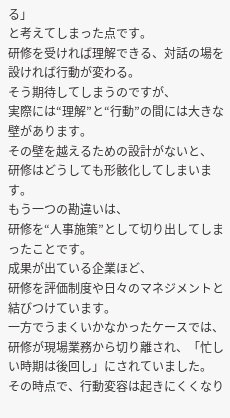る」
と考えてしまった点です。
研修を受ければ理解できる、対話の場を設ければ行動が変わる。
そう期待してしまうのですが、
実際には“理解”と“行動”の間には大きな壁があります。
その壁を越えるための設計がないと、
研修はどうしても形骸化してしまいます。
もう一つの勘違いは、
研修を“人事施策”として切り出してしまったことです。
成果が出ている企業ほど、
研修を評価制度や日々のマネジメントと結びつけています。
一方でうまくいかなかったケースでは、
研修が現場業務から切り離され、「忙しい時期は後回し」にされていました。
その時点で、行動変容は起きにくくなり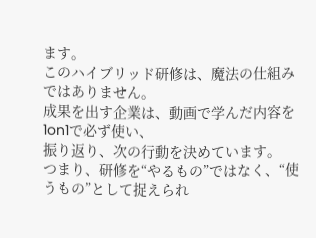ます。
このハイブリッド研修は、魔法の仕組みではありません。
成果を出す企業は、動画で学んだ内容を1on1で必ず使い、
振り返り、次の行動を決めています。
つまり、研修を“やるもの”ではなく、“使うもの”として捉えられ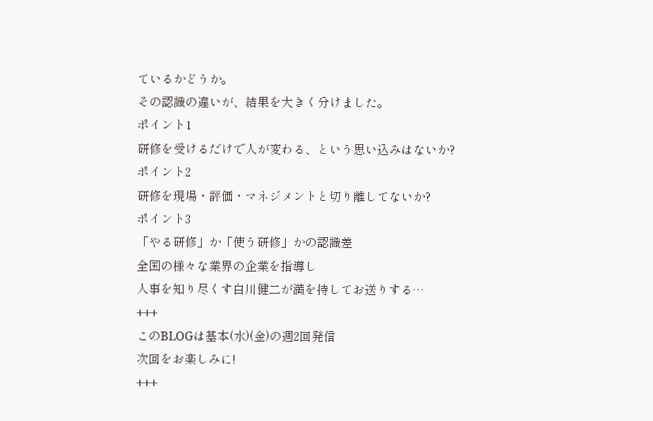ているかどうか。
その認識の違いが、結果を大きく分けました。
ポイント1
研修を受けるだけで人が変わる、という思い込みはないか?
ポイント2
研修を現場・評価・マネジメントと切り離してないか?
ポイント3
「やる研修」か「使う研修」かの認識差
全国の様々な業界の企業を指導し
人事を知り尽くす白川健二が満を持してお送りする…
+++
このBLOGは基本(水)(金)の週2回発信
次回をお楽しみに!
+++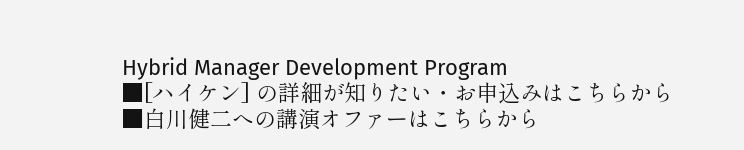Hybrid Manager Development Program
■[ハイケン] の詳細が知りたい・お申込みはこちらから
■白川健二への講演オファーはこちらから